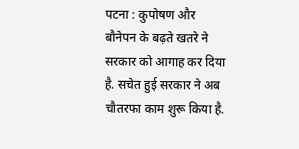पटना : कुपोषण और बौनेपन के बढ़ते खतरे ने सरकार को आगाह कर दिया है. सचेत हुई सरकार ने अब चौतरफा काम शुरू किया है.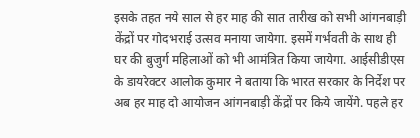इसके तहत नये साल से हर माह की सात तारीख को सभी आंगनबाड़ी केंद्रों पर गोदभराई उत्सव मनाया जायेगा. इसमें गर्भवती के साथ ही घर की बुजुर्ग महिलाओं को भी आमंत्रित किया जायेगा. आईसीडीएस के डायरेक्टर आलोक कुमार ने बताया कि भारत सरकार के निर्देश पर अब हर माह दो आयोजन आंगनबाड़ी केंद्रों पर किये जायेंगे. पहले हर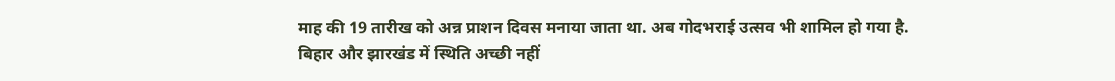माह की 19 तारीख को अन्न प्राशन दिवस मनाया जाता था. अब गोदभराई उत्सव भी शामिल हो गया है.
बिहार और झारखंड में स्थिति अच्छी नहीं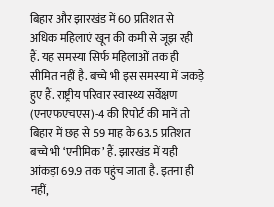बिहार और झारखंड में 60 प्रतिशत से अधिक महिलाएं खून की कमी से जूझ रही हैं. यह समस्या सिर्फ महिलाओं तक ही सीमित नहीं है. बच्चे भी इस समस्या में जकड़े हुए हैं. राष्ट्रीय परिवार स्वास्थ्य सर्वेक्षण (एनएफएचएस)-4 की रिपोर्ट की मानें तो बिहार में छह से 59 माह के 63.5 प्रतिशत बच्चे भी ‘एनीमिक’ हैं. झारखंड में यही आंकड़ा 69.9 तक पहुंच जाता है. इतना ही नहीं,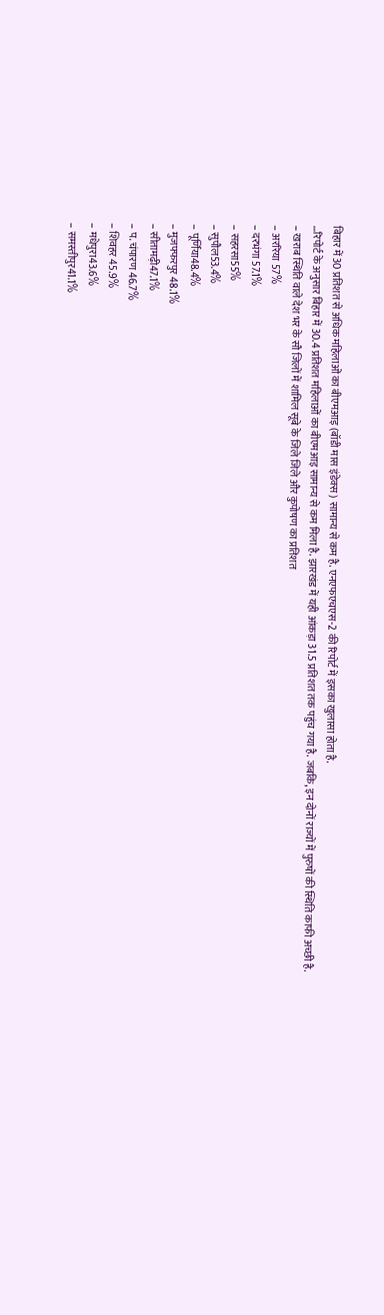बिहार में 30 प्रतिशत से अधिक महिलाओं का बीएमआइ (बॉडी मास इंडेक्स) सामान्य से कम है. एनएफएचएस-2 की रिपोर्ट में इसका खुलासा होता है.
…रिपोर्ट के अनुसार बिहार में 30.4 प्रतिशत महिलाओं का बीएमआइ सामान्य से कम मिला है. झारखंड में यही आंकड़ा 31.5 प्रतिशत तक पहुंच गया है. जबकि, इन दोनों राज्यों में पुरुषों की स्थिति काफी अच्छी है.
– खराब स्थिति वाले देश भर के सौ जिलों में शामिल सूबे के जिले जिले और कुपोषण का प्रतिशत
– अररिया 57%
– दरभंगा 57.1%
– सहरसा55%
– सुपौल53.4%
– पूर्णिया48.4%
– मुजफ्फरपुर 48.1%
– सीतामढ़ी47.1%
– प. चंपारण 46.7%
– शिवहर 45.9%
– मधेपुरा43.6%
– समस्तीपुर41.1%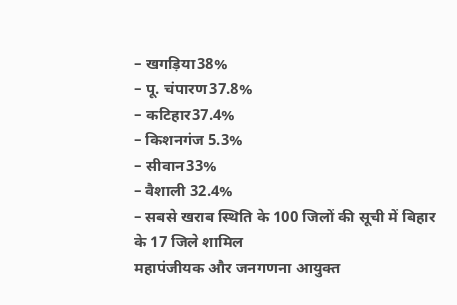– खगड़िया38%
– पू. चंपारण37.8%
– कटिहार37.4%
– किशनगंज 5.3%
– सीवान33%
– वैशाली 32.4%
– सबसे खराब स्थिति के 100 जिलों की सूची में बिहार के 17 जिले शामिल
महापंजीयक और जनगणना आयुक्त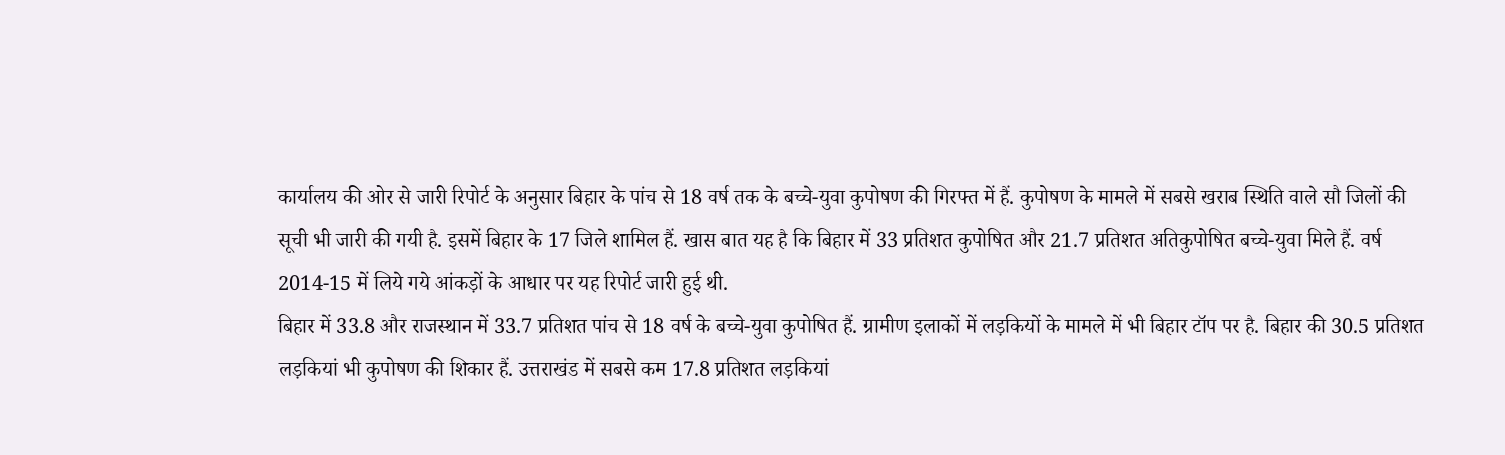कार्यालय की ओर से जारी रिपोर्ट के अनुसार बिहार के पांच से 18 वर्ष तक के बच्चे-युवा कुपोषण की गिरफ्त में हैं. कुपोषण के मामले में सबसे खराब स्थिति वाले सौ जिलों की सूची भी जारी की गयी है. इसमें बिहार के 17 जिले शामिल हैं. खास बात यह है कि बिहार में 33 प्रतिशत कुपोषित और 21.7 प्रतिशत अतिकुपोषित बच्चे-युवा मिले हैं. वर्ष 2014-15 में लिये गये आंकड़ों के आधार पर यह रिपोर्ट जारी हुई थी.
बिहार में 33.8 और राजस्थान में 33.7 प्रतिशत पांच से 18 वर्ष के बच्चे-युवा कुपोषित हैं. ग्रामीण इलाकों में लड़कियों के मामले में भी बिहार टॉप पर है. बिहार की 30.5 प्रतिशत लड़कियां भी कुपोषण की शिकार हैं. उत्तराखंड में सबसे कम 17.8 प्रतिशत लड़कियां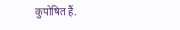कुपोषित हैं.